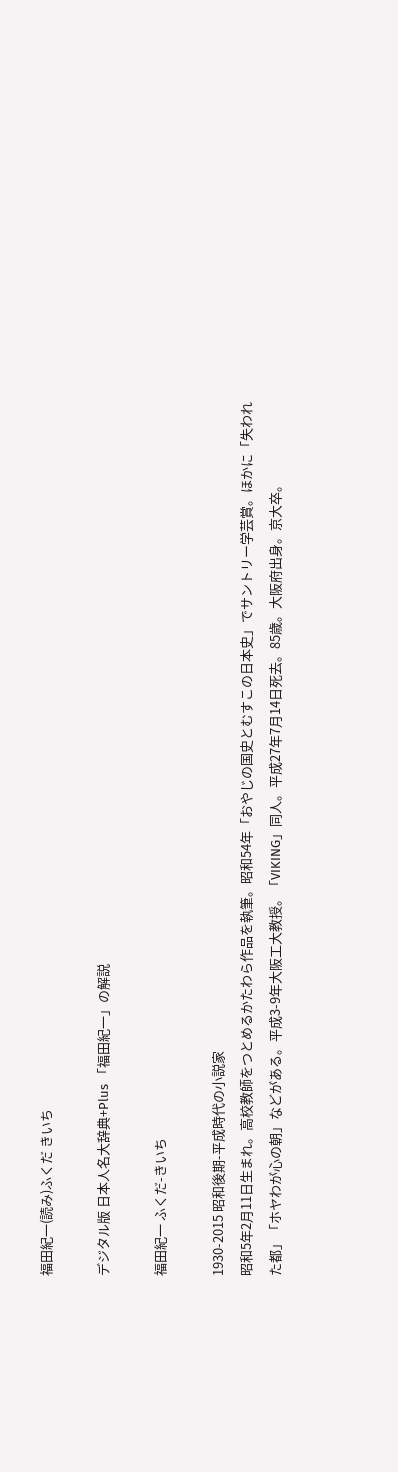福田紀一(読み)ふくだ きいち

デジタル版 日本人名大辞典+Plus 「福田紀一」の解説

福田紀一 ふくだ-きいち

1930-2015 昭和後期-平成時代の小説家
昭和5年2月11日生まれ。高校教師をつとめるかたわら作品を執筆。昭和54年「おやじの国史とむすこの日本史」でサントリー学芸賞。ほかに「失われた都」「ホヤわが心の朝」などがある。平成3-9年大阪工大教授。「VIKING」同人。平成27年7月14日死去。85歳。大阪府出身。京大卒。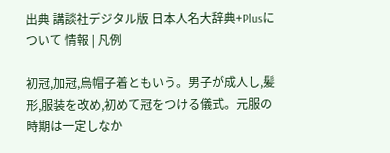出典 講談社デジタル版 日本人名大辞典+Plusについて 情報 | 凡例

初冠,加冠,烏帽子着ともいう。男子が成人し,髪形,服装を改め,初めて冠をつける儀式。元服の時期は一定しなか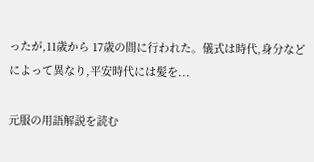ったが,11歳から 17歳の間に行われた。儀式は時代,身分などによって異なり,平安時代には髪を...

元服の用語解説を読む